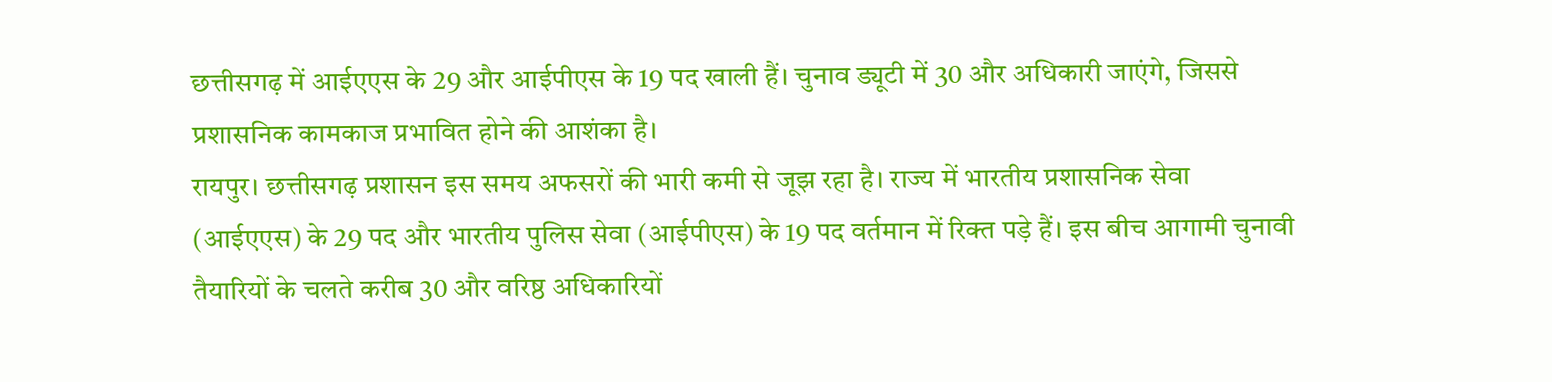छत्तीसगढ़ में आईएएस के 29 और आईपीएस के 19 पद खाली हैं। चुनाव ड्यूटी में 30 और अधिकारी जाएंगे, जिससे प्रशासनिक कामकाज प्रभावित होने की आशंका है।
रायपुर। छत्तीसगढ़ प्रशासन इस समय अफसरों की भारी कमी से जूझ रहा है। राज्य में भारतीय प्रशासनिक सेवा (आईएएस) के 29 पद और भारतीय पुलिस सेवा (आईपीएस) के 19 पद वर्तमान में रिक्त पड़े हैं। इस बीच आगामी चुनावी तैयारियों के चलते करीब 30 और वरिष्ठ अधिकारियों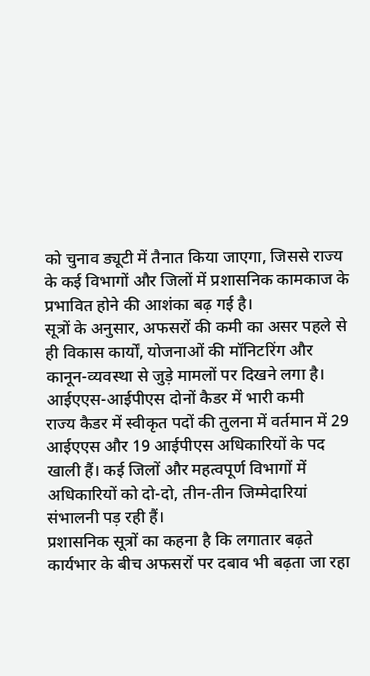को चुनाव ड्यूटी में तैनात किया जाएगा, जिससे राज्य के कई विभागों और जिलों में प्रशासनिक कामकाज के प्रभावित होने की आशंका बढ़ गई है।
सूत्रों के अनुसार, अफसरों की कमी का असर पहले से ही विकास कार्यों, योजनाओं की मॉनिटरिंग और कानून-व्यवस्था से जुड़े मामलों पर दिखने लगा है।
आईएएस-आईपीएस दोनों कैडर में भारी कमी
राज्य कैडर में स्वीकृत पदों की तुलना में वर्तमान में 29 आईएएस और 19 आईपीएस अधिकारियों के पद खाली हैं। कई जिलों और महत्वपूर्ण विभागों में अधिकारियों को दो-दो, तीन-तीन जिम्मेदारियां संभालनी पड़ रही हैं।
प्रशासनिक सूत्रों का कहना है कि लगातार बढ़ते कार्यभार के बीच अफसरों पर दबाव भी बढ़ता जा रहा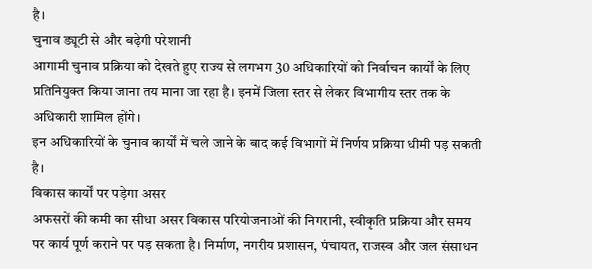है।
चुनाव ड्यूटी से और बढ़ेगी परेशानी
आगामी चुनाव प्रक्रिया को देखते हुए राज्य से लगभग 30 अधिकारियों को निर्वाचन कार्यों के लिए प्रतिनियुक्त किया जाना तय माना जा रहा है। इनमें जिला स्तर से लेकर विभागीय स्तर तक के अधिकारी शामिल होंगे।
इन अधिकारियों के चुनाव कार्यों में चले जाने के बाद कई विभागों में निर्णय प्रक्रिया धीमी पड़ सकती है।
विकास कार्यों पर पड़ेगा असर
अफसरों की कमी का सीधा असर विकास परियोजनाओं की निगरानी, स्वीकृति प्रक्रिया और समय पर कार्य पूर्ण कराने पर पड़ सकता है। निर्माण, नगरीय प्रशासन, पंचायत, राजस्व और जल संसाधन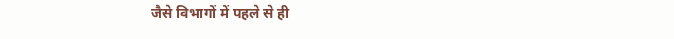जैसे विभागों में पहले से ही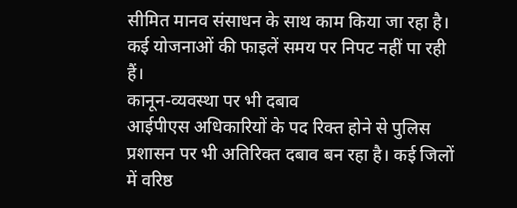सीमित मानव संसाधन के साथ काम किया जा रहा है।
कई योजनाओं की फाइलें समय पर निपट नहीं पा रही हैं।
कानून-व्यवस्था पर भी दबाव
आईपीएस अधिकारियों के पद रिक्त होने से पुलिस प्रशासन पर भी अतिरिक्त दबाव बन रहा है। कई जिलों में वरिष्ठ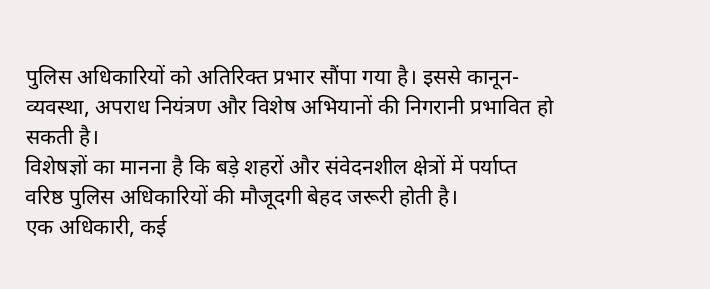पुलिस अधिकारियों को अतिरिक्त प्रभार सौंपा गया है। इससे कानून-व्यवस्था, अपराध नियंत्रण और विशेष अभियानों की निगरानी प्रभावित हो सकती है।
विशेषज्ञों का मानना है कि बड़े शहरों और संवेदनशील क्षेत्रों में पर्याप्त वरिष्ठ पुलिस अधिकारियों की मौजूदगी बेहद जरूरी होती है।
एक अधिकारी, कई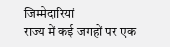जिम्मेदारियां
राज्य में कई जगहों पर एक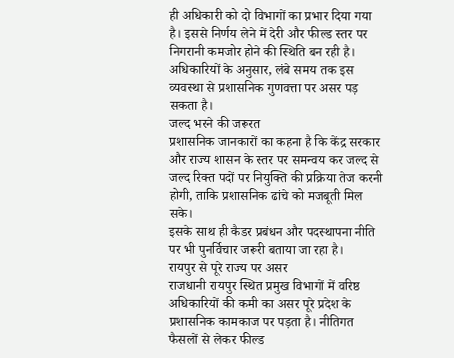ही अधिकारी को दो विभागों का प्रभार दिया गया है। इससे निर्णय लेने में देरी और फील्ड स्तर पर निगरानी कमजोर होने की स्थिति बन रही है।
अधिकारियों के अनुसार, लंबे समय तक इस व्यवस्था से प्रशासनिक गुणवत्ता पर असर पड़ सकता है।
जल्द भरने की जरूरत
प्रशासनिक जानकारों का कहना है कि केंद्र सरकार और राज्य शासन के स्तर पर समन्वय कर जल्द से जल्द रिक्त पदों पर नियुक्ति की प्रक्रिया तेज करनी होगी, ताकि प्रशासनिक ढांचे को मजबूती मिल सके।
इसके साथ ही कैडर प्रबंधन और पदस्थापना नीति पर भी पुनर्विचार जरूरी बताया जा रहा है।
रायपुर से पूरे राज्य पर असर
राजधानी रायपुर स्थित प्रमुख विभागों में वरिष्ठ अधिकारियों की कमी का असर पूरे प्रदेश के प्रशासनिक कामकाज पर पड़ता है। नीतिगत फैसलों से लेकर फील्ड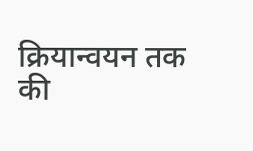क्रियान्वयन तक की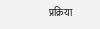प्रक्रिया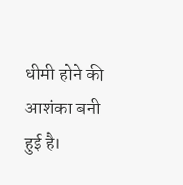धीमी होने की आशंका बनी हुई है।